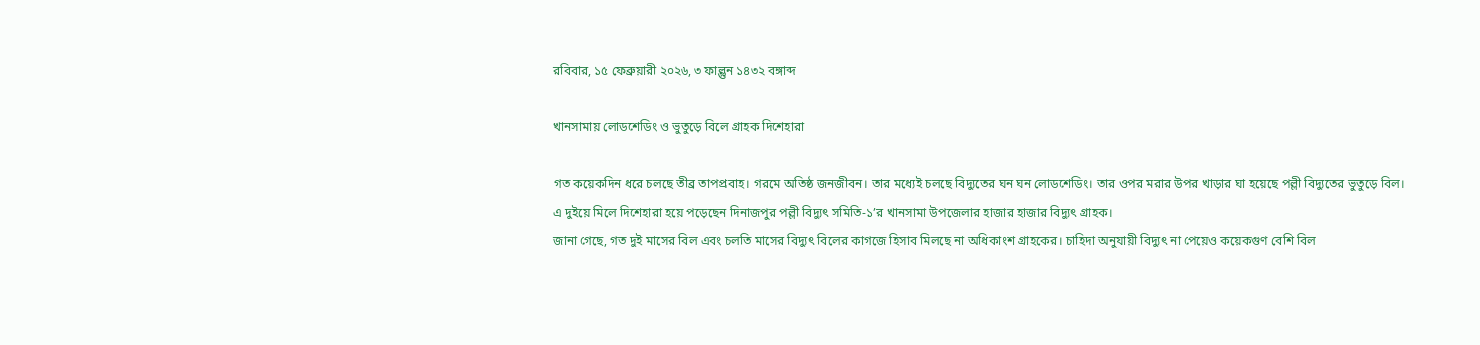রবিবার, ১৫ ফেব্রুয়ারী ২০২৬, ৩ ফাল্গুন ১৪৩২ বঙ্গাব্দ

খানসামায় লোডশেডিং ও ভুতুড়ে বিলে গ্রাহক দিশেহারা

গত কয়েকদিন ধরে চলছে তীব্র তাপপ্রবাহ। গরমে অতিষ্ঠ জনজীবন। তার মধ্যেই চলছে বিদ্যুতের ঘন ঘন লোডশেডিং। তার ওপর মরার উপর খাড়ার ঘা হয়েছে পল্লী বিদ্যুতের ভুতুড়ে বিল। এ দুইয়ে মিলে দিশেহারা হয়ে পড়েছেন দিনাজপুর পল্লী বিদ্যুৎ সমিতি-১’র খানসামা উপজেলার হাজার হাজার বিদ্যুৎ গ্রাহক।
জানা গেছে, গত দুই মাসের বিল এবং চলতি মাসের বিদ্যুৎ বিলের কাগজে হিসাব মিলছে না অধিকাংশ গ্রাহকের। চাহিদা অনুযায়ী বিদ্যুৎ না পেয়েও কয়েকগুণ বেশি বিল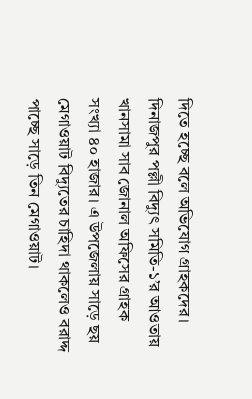দিতে হচ্ছে বলে অভিযোগ গ্রাহকদের। দিনাজপুর পল্লী বিদ্যুৎ সমিতি-১’র আওতায় খানসামা সাব জোনাল অফিসের গ্রাহক সংখ্যা ৪০ হাজার। এ উপজেলায় সাড়ে ছয় মেগাওয়াট বিদ্যুতের চাহিদা থাকলেও বরাদ্দ পাচ্ছে সাড়ে তিন মেগাওয়াট।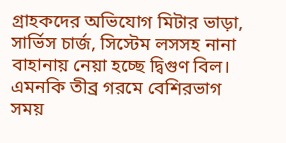গ্রাহকদের অভিযোগ মিটার ভাড়া, সার্ভিস চার্জ, সিস্টেম লসসহ নানা বাহানায় নেয়া হচ্ছে দ্বিগুণ বিল। এমনকি তীব্র গরমে বেশিরভাগ সময়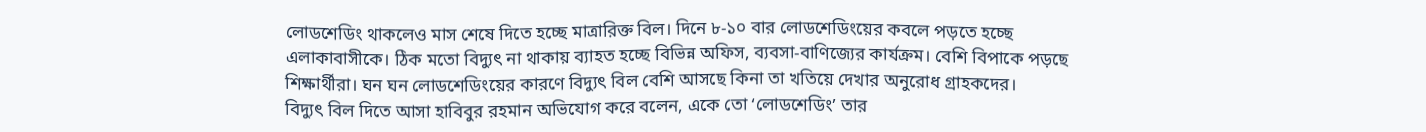লোডশেডিং থাকলেও মাস শেষে দিতে হচ্ছে মাত্রারিক্ত বিল। দিনে ৮-১০ বার লোডশেডিংয়ের কবলে পড়তে হচ্ছে এলাকাবাসীকে। ঠিক মতো বিদ্যুৎ না থাকায় ব্যাহত হচ্ছে বিভিন্ন অফিস, ব্যবসা-বাণিজ্যের কার্যক্রম। বেশি বিপাকে পড়ছে শিক্ষার্থীরা। ঘন ঘন লোডশেডিংয়ের কারণে বিদ্যুৎ বিল বেশি আসছে কিনা তা খতিয়ে দেখার অনুরোধ গ্রাহকদের।
বিদ্যুৎ বিল দিতে আসা হাবিবুর রহমান অভিযোগ করে বলেন, একে তো ‘লোডশেডিং’ তার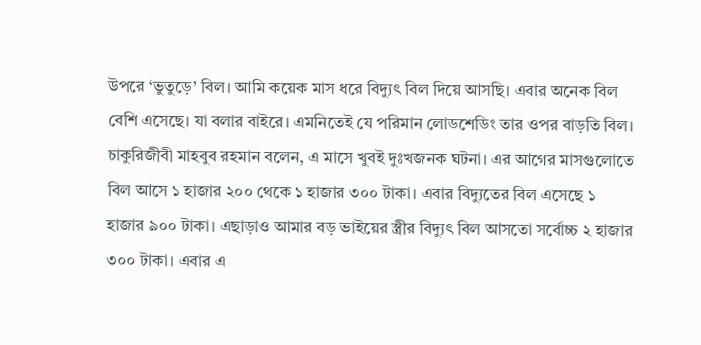উপরে ‘ভুতুড়ে’ বিল। আমি কয়েক মাস ধরে বিদ্যুৎ বিল দিয়ে আসছি। এবার অনেক বিল বেশি এসেছে। যা বলার বাইরে। এমনিতেই যে পরিমান লোডশেডিং তার ওপর বাড়তি বিল।
চাকুরিজীবী মাহবুব রহমান বলেন, এ মাসে খুবই দুঃখজনক ঘটনা। এর আগের মাসগুলোতে বিল আসে ১ হাজার ২০০ থেকে ১ হাজার ৩০০ টাকা। এবার বিদ্যুতের বিল এসেছে ১ হাজার ৯০০ টাকা। এছাড়াও আমার বড় ভাইয়ের স্ত্রীর বিদ্যুৎ বিল আসতো সর্বোচ্চ ২ হাজার ৩০০ টাকা। এবার এ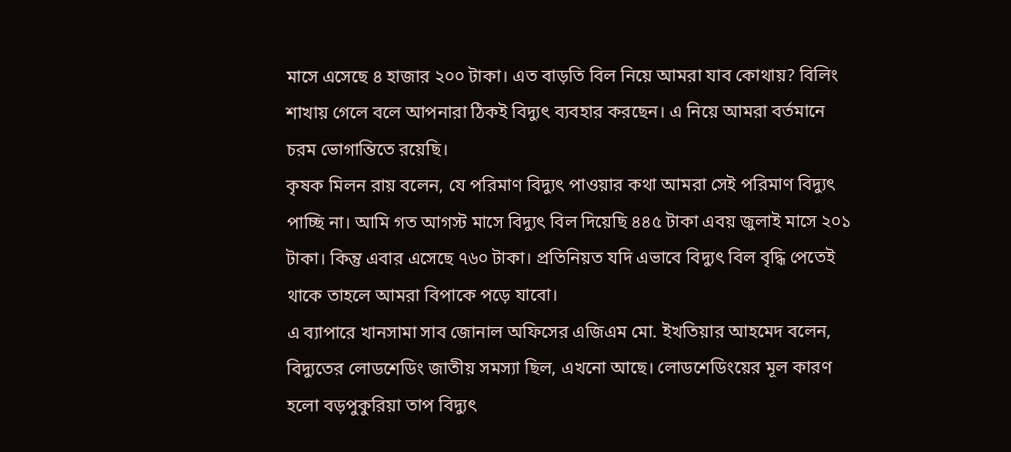মাসে এসেছে ৪ হাজার ২০০ টাকা। এত বাড়তি বিল নিয়ে আমরা যাব কোথায়? বিলিং শাখায় গেলে বলে আপনারা ঠিকই বিদ্যুৎ ব্যবহার করছেন। এ নিয়ে আমরা বর্তমানে চরম ভোগান্তিতে রয়েছি।
কৃষক মিলন রায় বলেন, যে পরিমাণ বিদ্যুৎ পাওয়ার কথা আমরা সেই পরিমাণ বিদ্যুৎ পাচ্ছি না। আমি গত আগস্ট মাসে বিদ্যুৎ বিল দিয়েছি ৪৪৫ টাকা এবয় জুলাই মাসে ২০১ টাকা। কিন্তু এবার এসেছে ৭৬০ টাকা। প্রতিনিয়ত যদি এভাবে বিদ্যুৎ বিল বৃদ্ধি পেতেই থাকে তাহলে আমরা বিপাকে পড়ে যাবো।
এ ব্যাপারে খানসামা সাব জোনাল অফিসের এজিএম মো. ইখতিয়ার আহমেদ বলেন, বিদ্যুতের লোডশেডিং জাতীয় সমস্যা ছিল, এখনো আছে। লোডশেডিংয়ের মূল কারণ হলো বড়পুকুরিয়া তাপ বিদ্যুৎ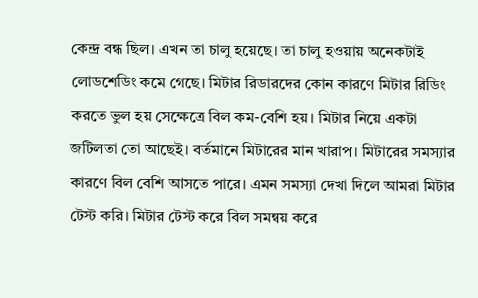কেন্দ্র বন্ধ ছিল। এখন তা চালু হয়েছে। তা চালু হওয়ায় অনেকটাই লোডশেডিং কমে গেছে। মিটার রিডারদের কোন কারণে মিটার রিডিং করতে ভুল হয় সেক্ষেত্রে বিল কম-বেশি হয়। মিটার নিয়ে একটা জটিলতা তো আছেই। বর্তমানে মিটারের মান খারাপ। মিটারের সমস্যার কারণে বিল বেশি আসতে পারে। এমন সমস্যা দেখা দিলে আমরা মিটার টেস্ট করি। মিটার টেস্ট করে বিল সমন্বয় করে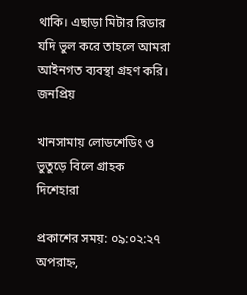থাকি। এছাড়া মিটার রিডার যদি ভুল করে তাহলে আমরা আইনগত ব্যবস্থা গ্রহণ করি।
জনপ্রিয়

খানসামায় লোডশেডিং ও ভুতুড়ে বিলে গ্রাহক দিশেহারা

প্রকাশের সময়: ০৯:০২:২৭ অপরাহ্ন,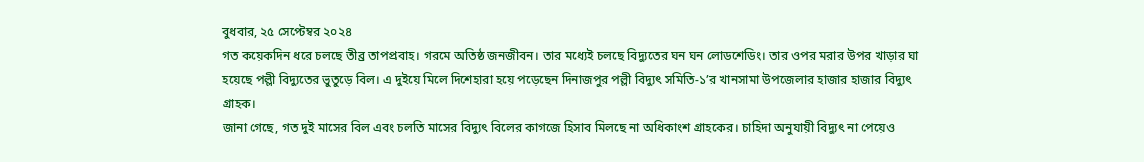বুধবার, ২৫ সেপ্টেম্বর ২০২৪
গত কয়েকদিন ধরে চলছে তীব্র তাপপ্রবাহ। গরমে অতিষ্ঠ জনজীবন। তার মধ্যেই চলছে বিদ্যুতের ঘন ঘন লোডশেডিং। তার ওপর মরার উপর খাড়ার ঘা হয়েছে পল্লী বিদ্যুতের ভুতুড়ে বিল। এ দুইয়ে মিলে দিশেহারা হয়ে পড়েছেন দিনাজপুর পল্লী বিদ্যুৎ সমিতি-১’র খানসামা উপজেলার হাজার হাজার বিদ্যুৎ গ্রাহক।
জানা গেছে, গত দুই মাসের বিল এবং চলতি মাসের বিদ্যুৎ বিলের কাগজে হিসাব মিলছে না অধিকাংশ গ্রাহকের। চাহিদা অনুযায়ী বিদ্যুৎ না পেয়েও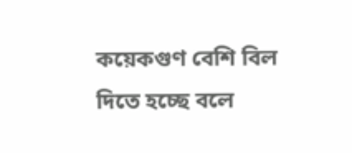কয়েকগুণ বেশি বিল দিতে হচ্ছে বলে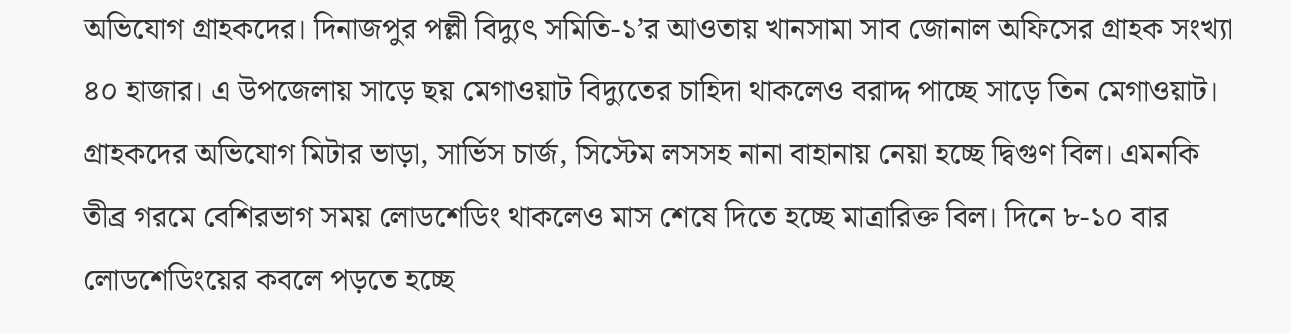অভিযোগ গ্রাহকদের। দিনাজপুর পল্লী বিদ্যুৎ সমিতি-১’র আওতায় খানসামা সাব জোনাল অফিসের গ্রাহক সংখ্যা ৪০ হাজার। এ উপজেলায় সাড়ে ছয় মেগাওয়াট বিদ্যুতের চাহিদা থাকলেও বরাদ্দ পাচ্ছে সাড়ে তিন মেগাওয়াট।
গ্রাহকদের অভিযোগ মিটার ভাড়া, সার্ভিস চার্জ, সিস্টেম লসসহ নানা বাহানায় নেয়া হচ্ছে দ্বিগুণ বিল। এমনকি তীব্র গরমে বেশিরভাগ সময় লোডশেডিং থাকলেও মাস শেষে দিতে হচ্ছে মাত্রারিক্ত বিল। দিনে ৮-১০ বার লোডশেডিংয়ের কবলে পড়তে হচ্ছে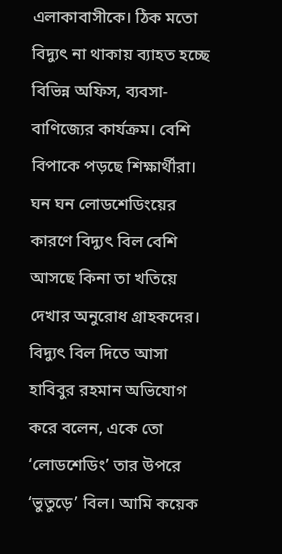এলাকাবাসীকে। ঠিক মতো বিদ্যুৎ না থাকায় ব্যাহত হচ্ছে বিভিন্ন অফিস, ব্যবসা-বাণিজ্যের কার্যক্রম। বেশি বিপাকে পড়ছে শিক্ষার্থীরা। ঘন ঘন লোডশেডিংয়ের কারণে বিদ্যুৎ বিল বেশি আসছে কিনা তা খতিয়ে দেখার অনুরোধ গ্রাহকদের।
বিদ্যুৎ বিল দিতে আসা হাবিবুর রহমান অভিযোগ করে বলেন, একে তো ‘লোডশেডিং’ তার উপরে ‘ভুতুড়ে’ বিল। আমি কয়েক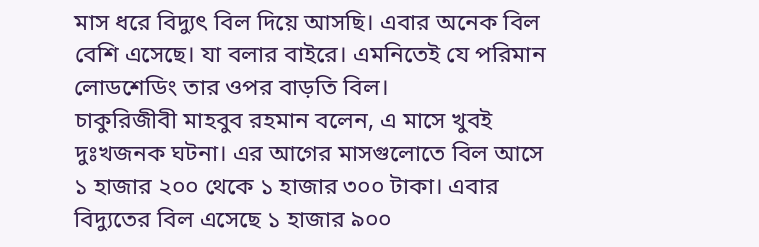মাস ধরে বিদ্যুৎ বিল দিয়ে আসছি। এবার অনেক বিল বেশি এসেছে। যা বলার বাইরে। এমনিতেই যে পরিমান লোডশেডিং তার ওপর বাড়তি বিল।
চাকুরিজীবী মাহবুব রহমান বলেন, এ মাসে খুবই দুঃখজনক ঘটনা। এর আগের মাসগুলোতে বিল আসে ১ হাজার ২০০ থেকে ১ হাজার ৩০০ টাকা। এবার বিদ্যুতের বিল এসেছে ১ হাজার ৯০০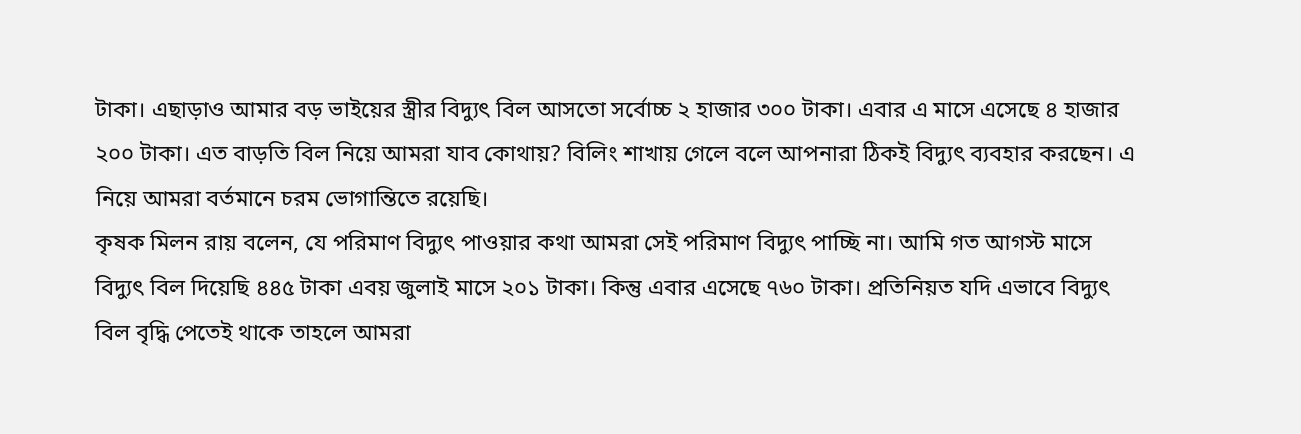টাকা। এছাড়াও আমার বড় ভাইয়ের স্ত্রীর বিদ্যুৎ বিল আসতো সর্বোচ্চ ২ হাজার ৩০০ টাকা। এবার এ মাসে এসেছে ৪ হাজার ২০০ টাকা। এত বাড়তি বিল নিয়ে আমরা যাব কোথায়? বিলিং শাখায় গেলে বলে আপনারা ঠিকই বিদ্যুৎ ব্যবহার করছেন। এ নিয়ে আমরা বর্তমানে চরম ভোগান্তিতে রয়েছি।
কৃষক মিলন রায় বলেন, যে পরিমাণ বিদ্যুৎ পাওয়ার কথা আমরা সেই পরিমাণ বিদ্যুৎ পাচ্ছি না। আমি গত আগস্ট মাসে বিদ্যুৎ বিল দিয়েছি ৪৪৫ টাকা এবয় জুলাই মাসে ২০১ টাকা। কিন্তু এবার এসেছে ৭৬০ টাকা। প্রতিনিয়ত যদি এভাবে বিদ্যুৎ বিল বৃদ্ধি পেতেই থাকে তাহলে আমরা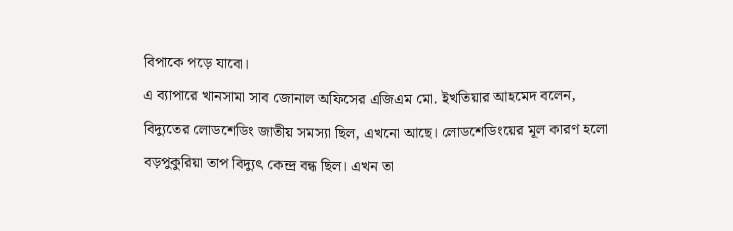বিপাকে পড়ে যাবো।
এ ব্যাপারে খানসামা সাব জোনাল অফিসের এজিএম মো. ইখতিয়ার আহমেদ বলেন, বিদ্যুতের লোডশেডিং জাতীয় সমস্যা ছিল, এখনো আছে। লোডশেডিংয়ের মূল কারণ হলো বড়পুকুরিয়া তাপ বিদ্যুৎ কেন্দ্র বন্ধ ছিল। এখন তা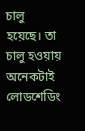চালু হয়েছে। তা চালু হওয়ায় অনেকটাই লোডশেডিং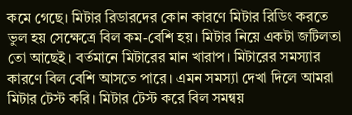কমে গেছে। মিটার রিডারদের কোন কারণে মিটার রিডিং করতে ভুল হয় সেক্ষেত্রে বিল কম-বেশি হয়। মিটার নিয়ে একটা জটিলতা তো আছেই। বর্তমানে মিটারের মান খারাপ। মিটারের সমস্যার কারণে বিল বেশি আসতে পারে। এমন সমস্যা দেখা দিলে আমরা মিটার টেস্ট করি। মিটার টেস্ট করে বিল সমন্বয়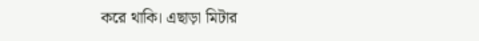করে থাকি। এছাড়া মিটার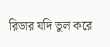রিডার যদি ভুল করে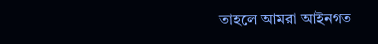তাহলে আমরা আইনগত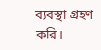ব্যবস্থা গ্রহণ করি।